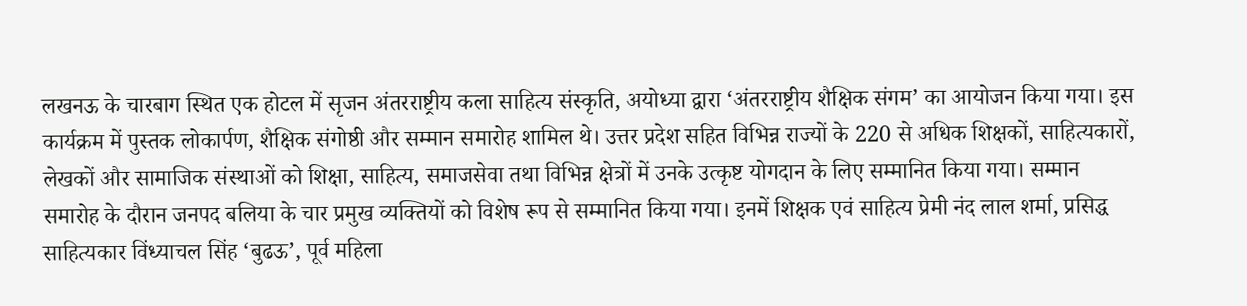लखनऊ के चारबाग स्थित एक होटल में सृजन अंतरराष्ट्रीय कला साहित्य संस्कृति, अयोध्या द्वारा ‘अंतरराष्ट्रीय शैक्षिक संगम’ का आयोजन किया गया। इस कार्यक्रम में पुस्तक लोकार्पण, शैक्षिक संगोष्ठी और सम्मान समारोह शामिल थे। उत्तर प्रदेश सहित विभिन्न राज्यों के 220 से अधिक शिक्षकों, साहित्यकारों, लेखकों और सामाजिक संस्थाओं को शिक्षा, साहित्य, समाजसेवा तथा विभिन्न क्षेत्रों में उनके उत्कृष्ट योगदान के लिए सम्मानित किया गया। सम्मान समारोह के दौरान जनपद बलिया के चार प्रमुख व्यक्तियों को विशेष रूप से सम्मानित किया गया। इनमें शिक्षक एवं साहित्य प्रेमी नंद लाल शर्मा, प्रसिद्ध साहित्यकार विंध्याचल सिंह ‘बुढऊ’, पूर्व महिला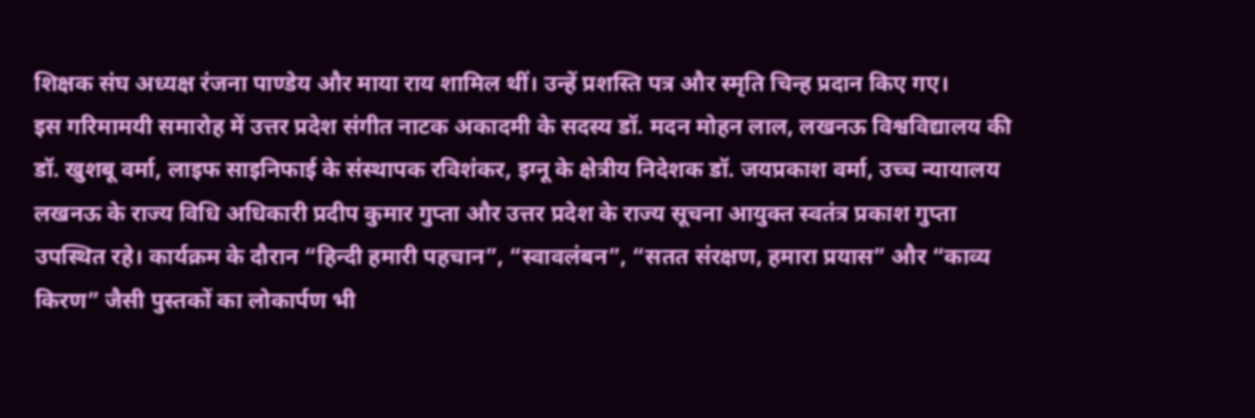शिक्षक संघ अध्यक्ष रंजना पाण्डेय और माया राय शामिल थीं। उन्हें प्रशस्ति पत्र और स्मृति चिन्ह प्रदान किए गए।
इस गरिमामयी समारोह में उत्तर प्रदेश संगीत नाटक अकादमी के सदस्य डॉ. मदन मोहन लाल, लखनऊ विश्वविद्यालय की डॉ. खुशबू वर्मा, लाइफ साइनिफाई के संस्थापक रविशंकर, इग्नू के क्षेत्रीय निदेशक डॉ. जयप्रकाश वर्मा, उच्च न्यायालय लखनऊ के राज्य विधि अधिकारी प्रदीप कुमार गुप्ता और उत्तर प्रदेश के राज्य सूचना आयुक्त स्वतंत्र प्रकाश गुप्ता उपस्थित रहे। कार्यक्रम के दौरान “हिन्दी हमारी पहचान”, “स्वावलंबन”, “सतत संरक्षण, हमारा प्रयास” और “काव्य किरण” जैसी पुस्तकों का लोकार्पण भी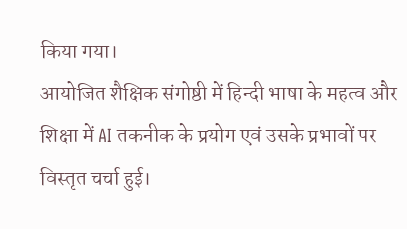किया गया।
आयोजित शैक्षिक संगोष्ठी में हिन्दी भाषा के महत्व और शिक्षा में AI तकनीक के प्रयोग एवं उसके प्रभावों पर विस्तृत चर्चा हुई।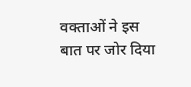वक्ताओं ने इस बात पर जोर दिया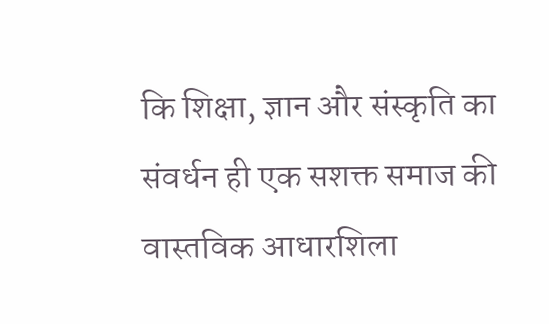कि शिक्षा, ज्ञान और संस्कृति का संवर्धन ही एक सशक्त समाज की वास्तविक आधारशिला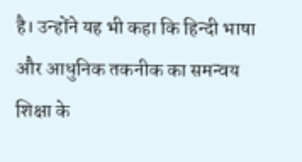है। उन्होंने यह भी कहा कि हिन्दी भाषा और आधुनिक तकनीक का समन्वय शिक्षा के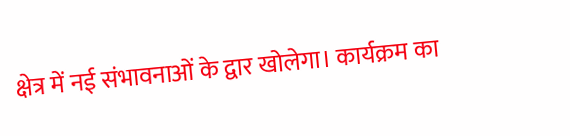क्षेत्र में नई संभावनाओं के द्वार खोलेगा। कार्यक्रम का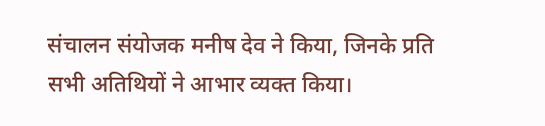संचालन संयोजक मनीष देव ने किया, जिनके प्रति सभी अतिथियों ने आभार व्यक्त किया।